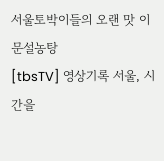서울토박이들의 오랜 맛 이문설농탕
[tbsTV] 영상기록 서울, 시간을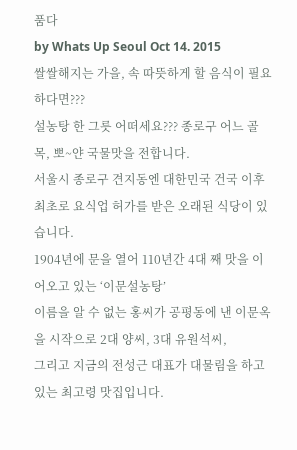품다
by Whats Up Seoul Oct 14. 2015
쌀쌀해지는 가을, 속 따뜻하게 할 음식이 필요하다면???
설농탕 한 그릇 어떠세요??? 종로구 어느 골목, 뽀~얀 국물맛을 전합니다.
서울시 종로구 견지동엔 대한민국 건국 이후
최초로 요식업 허가를 받은 오래된 식당이 있습니다.
1904년에 문을 열어 110년간 4대 째 맛을 이어오고 있는 ‘이문설농탕’
이름을 알 수 없는 홍씨가 공평동에 낸 이문옥을 시작으로 2대 양씨, 3대 유원석씨,
그리고 지금의 전성근 대표가 대물림을 하고 있는 최고령 맛집입니다.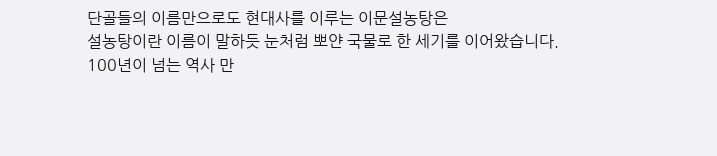단골들의 이름만으로도 현대사를 이루는 이문설농탕은
설농탕이란 이름이 말하듯 눈처럼 뽀얀 국물로 한 세기를 이어왔습니다.
100년이 넘는 역사 만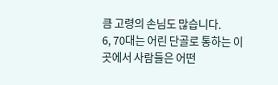큼 고령의 손님도 많습니다.
6, 70대는 어린 단골로 통하는 이곳에서 사람들은 어떤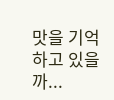맛을 기억하고 있을까...